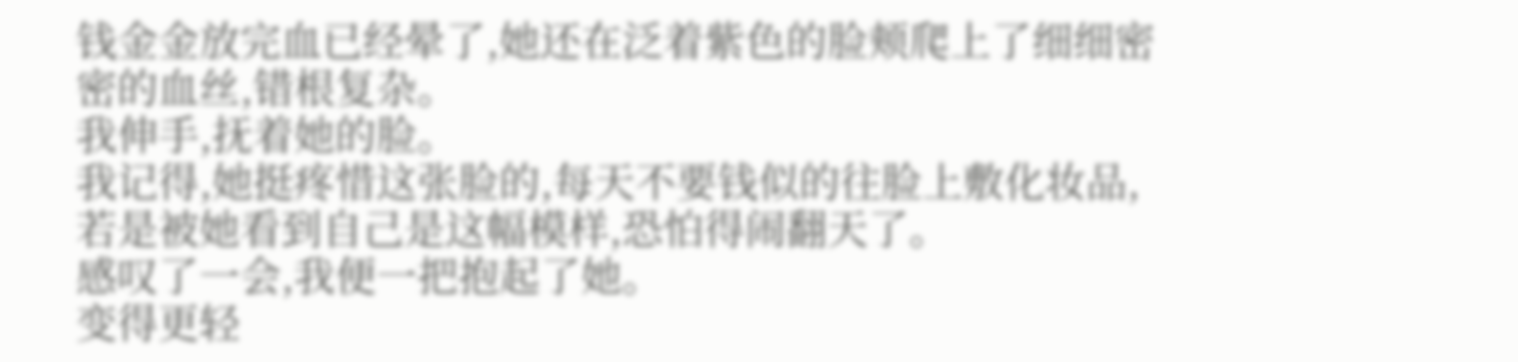钱金金放完血已经晕了,她还在泛着紫色的脸颊爬上了细细密密的血丝,错根复杂。
我伸手,抚着她的脸。
我记得,她挺疼惜这张脸的,每天不要钱似的往脸上敷化妆品,若是被她看到自己是这幅模样,恐怕得闹翻天了。
感叹了一会,我便一把抱起了她。
变得更轻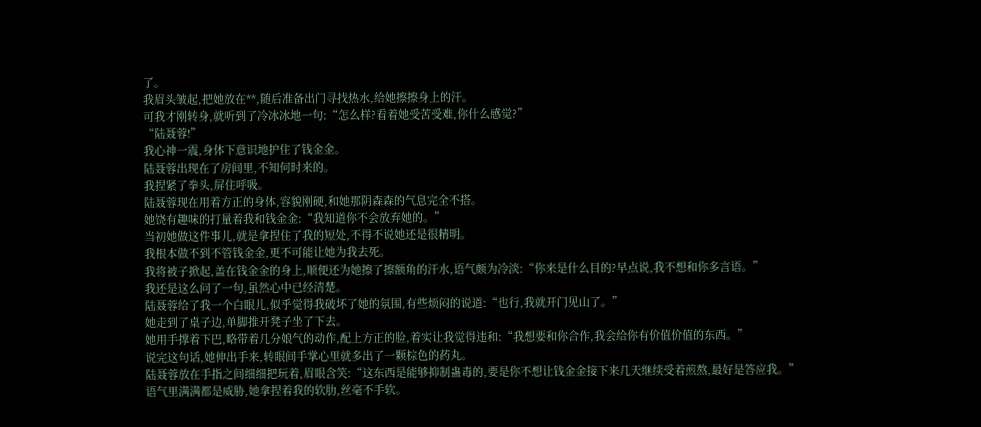了。
我眉头皱起,把她放在**,随后准备出门寻找热水,给她擦擦身上的汗。
可我才刚转身,就听到了冷冰冰地一句:“怎么样?看着她受苦受难,你什么感觉?”
“陆聂蓉!”
我心神一震,身体下意识地护住了钱金金。
陆聂蓉出现在了房间里,不知何时来的。
我捏紧了拳头,屏住呼吸。
陆聂蓉现在用着方正的身体,容貌刚硬,和她那阴森森的气息完全不搭。
她饶有趣味的打量着我和钱金金:“我知道你不会放弃她的。”
当初她做这件事儿,就是拿捏住了我的短处,不得不说她还是很精明。
我根本做不到不管钱金金,更不可能让她为我去死。
我将被子掀起,盖在钱金金的身上,顺便还为她擦了擦额角的汗水,语气颇为冷淡:“你来是什么目的?早点说,我不想和你多言语。”
我还是这么问了一句,虽然心中已经清楚。
陆聂蓉给了我一个白眼儿,似乎觉得我破坏了她的氛围,有些烦闷的说道:“也行,我就开门见山了。”
她走到了桌子边,单脚推开凳子坐了下去。
她用手撑着下巴,略带着几分娘气的动作,配上方正的脸,着实让我觉得违和:“我想要和你合作,我会给你有价值价值的东西。”
说完这句话,她伸出手来,转眼间手掌心里就多出了一颗棕色的药丸。
陆聂蓉放在手指之间细细把玩着,眉眼含笑:“这东西是能够抑制蛊毒的,要是你不想让钱金金接下来几天继续受着煎熬,最好是答应我。”
语气里满满都是威胁,她拿捏着我的软肋,丝毫不手软。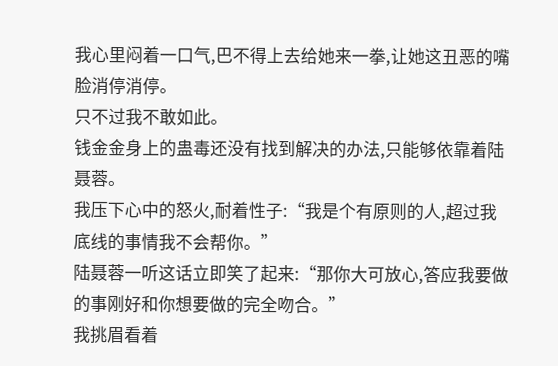我心里闷着一口气,巴不得上去给她来一拳,让她这丑恶的嘴脸消停消停。
只不过我不敢如此。
钱金金身上的蛊毒还没有找到解决的办法,只能够依靠着陆聂蓉。
我压下心中的怒火,耐着性子:“我是个有原则的人,超过我底线的事情我不会帮你。”
陆聂蓉一听这话立即笑了起来:“那你大可放心,答应我要做的事刚好和你想要做的完全吻合。”
我挑眉看着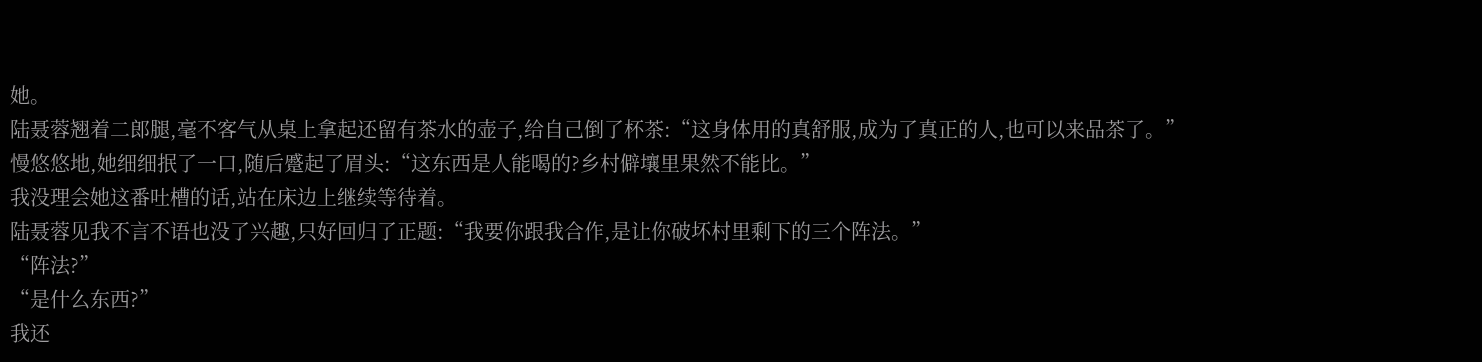她。
陆聂蓉翘着二郎腿,毫不客气从桌上拿起还留有茶水的壶子,给自己倒了杯茶:“这身体用的真舒服,成为了真正的人,也可以来品茶了。”
慢悠悠地,她细细抿了一口,随后蹙起了眉头:“这东西是人能喝的?乡村僻壤里果然不能比。”
我没理会她这番吐槽的话,站在床边上继续等待着。
陆聂蓉见我不言不语也没了兴趣,只好回归了正题:“我要你跟我合作,是让你破坏村里剩下的三个阵法。”
“阵法?”
“是什么东西?”
我还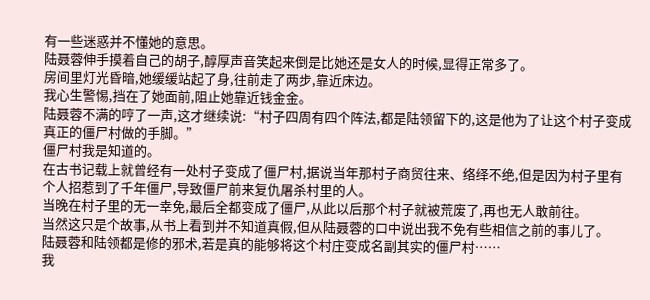有一些迷惑并不懂她的意思。
陆聂蓉伸手摸着自己的胡子,醇厚声音笑起来倒是比她还是女人的时候,显得正常多了。
房间里灯光昏暗,她缓缓站起了身,往前走了两步,靠近床边。
我心生警惕,挡在了她面前,阻止她靠近钱金金。
陆聂蓉不满的哼了一声,这才继续说:“村子四周有四个阵法,都是陆领留下的,这是他为了让这个村子变成真正的僵尸村做的手脚。”
僵尸村我是知道的。
在古书记载上就曾经有一处村子变成了僵尸村,据说当年那村子商贸往来、络绎不绝,但是因为村子里有个人招惹到了千年僵尸,导致僵尸前来复仇屠杀村里的人。
当晚在村子里的无一幸免,最后全都变成了僵尸,从此以后那个村子就被荒废了,再也无人敢前往。
当然这只是个故事,从书上看到并不知道真假,但从陆聂蓉的口中说出我不免有些相信之前的事儿了。
陆聂蓉和陆领都是修的邪术,若是真的能够将这个村庄变成名副其实的僵尸村……
我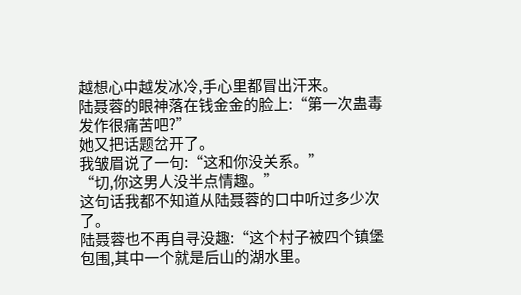越想心中越发冰冷,手心里都冒出汗来。
陆聂蓉的眼神落在钱金金的脸上:“第一次蛊毒发作很痛苦吧?”
她又把话题岔开了。
我皱眉说了一句:“这和你没关系。”
“切,你这男人没半点情趣。”
这句话我都不知道从陆聂蓉的口中听过多少次了。
陆聂蓉也不再自寻没趣:“这个村子被四个镇堡包围,其中一个就是后山的湖水里。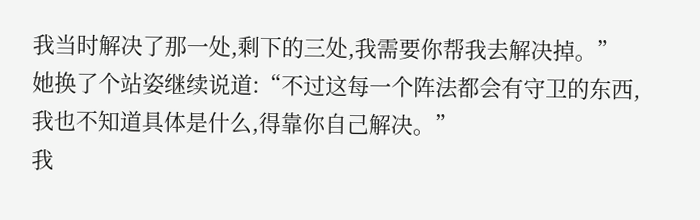我当时解决了那一处,剩下的三处,我需要你帮我去解决掉。”
她换了个站姿继续说道:“不过这每一个阵法都会有守卫的东西,我也不知道具体是什么,得靠你自己解决。”
我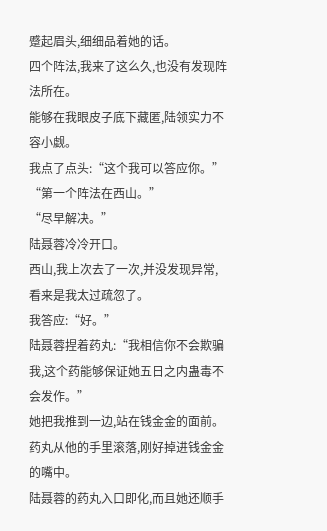蹙起眉头,细细品着她的话。
四个阵法,我来了这么久,也没有发现阵法所在。
能够在我眼皮子底下藏匿,陆领实力不容小觑。
我点了点头:“这个我可以答应你。”
“第一个阵法在西山。”
“尽早解决。”
陆聂蓉冷冷开口。
西山,我上次去了一次,并没发现异常,看来是我太过疏忽了。
我答应:“好。”
陆聂蓉捏着药丸:“我相信你不会欺骗我,这个药能够保证她五日之内蛊毒不会发作。”
她把我推到一边,站在钱金金的面前。
药丸从他的手里滚落,刚好掉进钱金金的嘴中。
陆聂蓉的药丸入口即化,而且她还顺手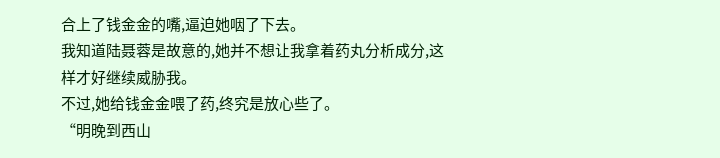合上了钱金金的嘴,逼迫她咽了下去。
我知道陆聂蓉是故意的,她并不想让我拿着药丸分析成分,这样才好继续威胁我。
不过,她给钱金金喂了药,终究是放心些了。
“明晚到西山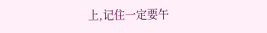上,记住一定要午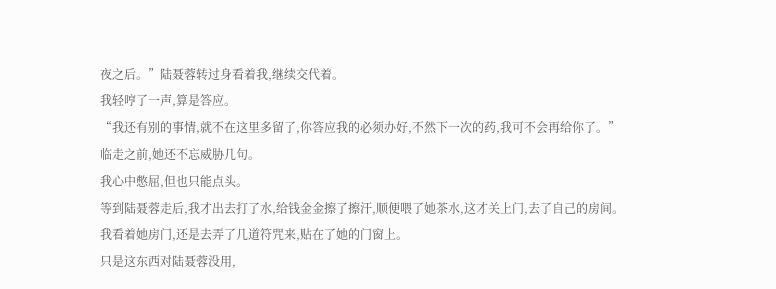夜之后。”陆聂蓉转过身看着我,继续交代着。
我轻哼了一声,算是答应。
“我还有别的事情,就不在这里多留了,你答应我的必须办好,不然下一次的药,我可不会再给你了。”
临走之前,她还不忘威胁几句。
我心中憋屈,但也只能点头。
等到陆聂蓉走后,我才出去打了水,给钱金金擦了擦汗,顺便喂了她茶水,这才关上门,去了自己的房间。
我看着她房门,还是去弄了几道符咒来,贴在了她的门窗上。
只是这东西对陆聂蓉没用,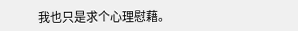我也只是求个心理慰藉。